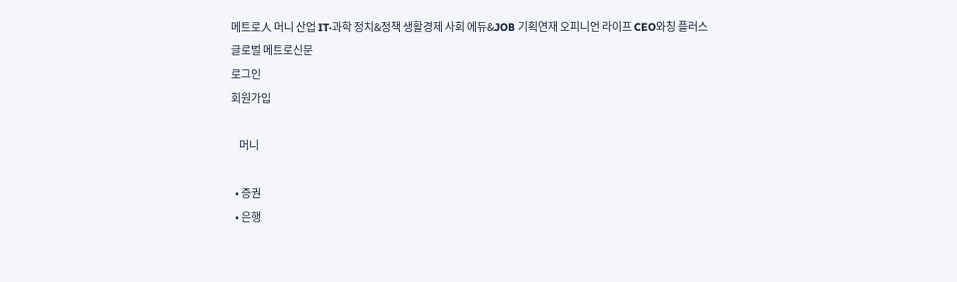메트로人 머니 산업 IT·과학 정치&정책 생활경제 사회 에듀&JOB 기획연재 오피니언 라이프 CEO와칭 플러스
글로벌 메트로신문
로그인
회원가입

    머니

  • 증권
  • 은행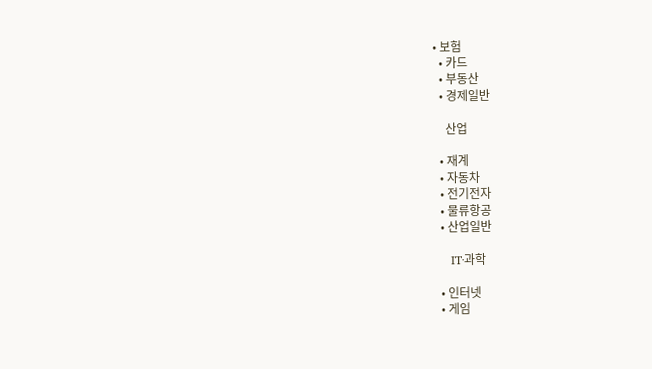• 보험
  • 카드
  • 부동산
  • 경제일반

    산업

  • 재계
  • 자동차
  • 전기전자
  • 물류항공
  • 산업일반

    IT·과학

  • 인터넷
  • 게임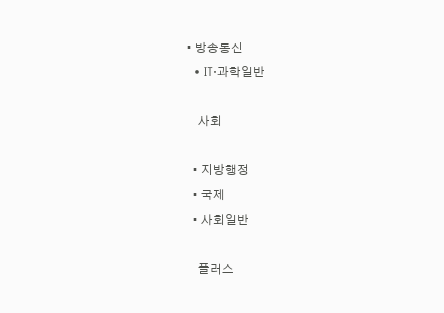• 방송통신
  • IT·과학일반

    사회

  • 지방행정
  • 국제
  • 사회일반

    플러스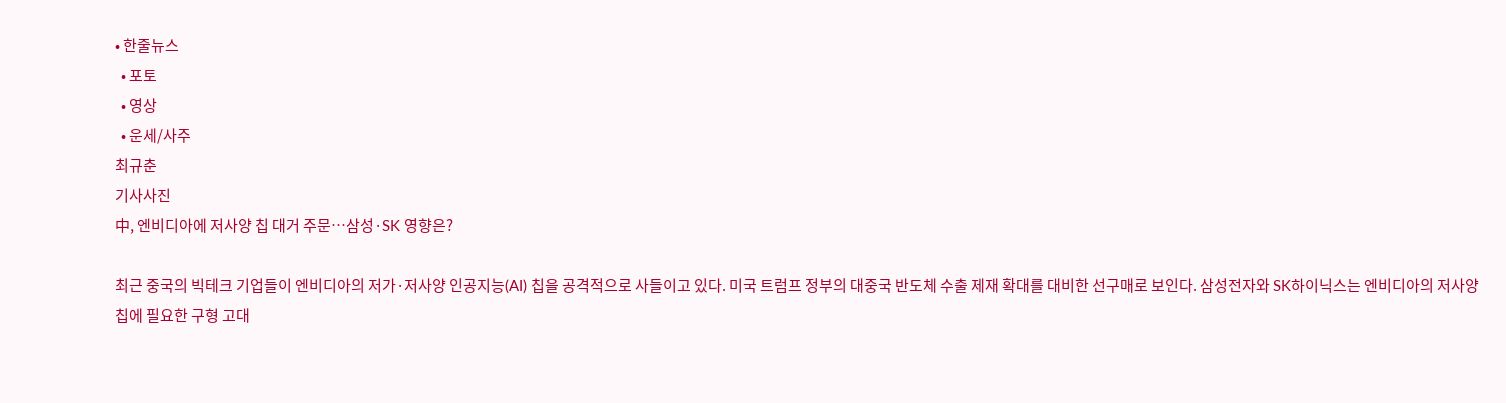• 한줄뉴스
  • 포토
  • 영상
  • 운세/사주
최규춘
기사사진
中, 엔비디아에 저사양 칩 대거 주문…삼성·SK 영향은?

최근 중국의 빅테크 기업들이 엔비디아의 저가·저사양 인공지능(AI) 칩을 공격적으로 사들이고 있다. 미국 트럼프 정부의 대중국 반도체 수출 제재 확대를 대비한 선구매로 보인다. 삼성전자와 SK하이닉스는 엔비디아의 저사양 칩에 필요한 구형 고대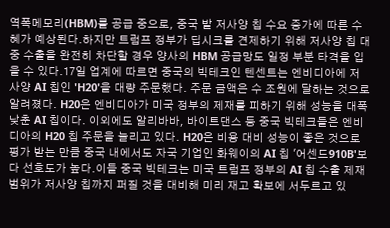역폭메모리(HBM)를 공급 중으로, 중국 발 저사양 칩 수요 증가에 따른 수혜가 예상된다.하지만 트럼프 정부가 딥시크를 견제하기 위해 저사양 칩 대중 수출을 완전히 차단할 경우 양사의 HBM 공급망도 일정 부분 타격을 입을 수 있다.17일 업계에 따르면 중국의 빅테크인 텐센트는 엔비디아에 저사양 AI 칩인 'H20'을 대량 주문했다. 주문 금액은 수 조원에 달하는 것으로 알려졌다. H20은 엔비디아가 미국 정부의 제재를 피하기 위해 성능을 대폭 낮춘 AI 칩이다. 이외에도 알리바바, 바이트댄스 등 중국 빅테크들은 엔비디아의 H20 칩 주문을 늘리고 있다. H20은 비용 대비 성능이 좋은 것으로 평가 받는 만큼 중국 내에서도 자국 기업인 화웨이의 AI 칩 '어센드910B'보다 선호도가 높다.이들 중국 빅테크는 미국 트럼프 정부의 AI 칩 수출 제재 범위가 저사양 칩까지 퍼질 것을 대비해 미리 재고 확보에 서두르고 있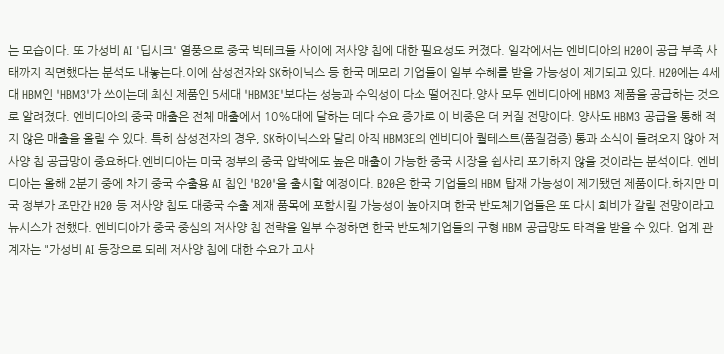는 모습이다. 또 가성비 AI '딥시크' 열풍으로 중국 빅테크들 사이에 저사양 칩에 대한 필요성도 커졌다. 일각에서는 엔비디아의 H20이 공급 부족 사태까지 직면했다는 분석도 내놓는다.이에 삼성전자와 SK하이닉스 등 한국 메모리 기업들이 일부 수혜를 받을 가능성이 제기되고 있다. H20에는 4세대 HBM인 'HBM3'가 쓰이는데 최신 제품인 5세대 'HBM3E'보다는 성능과 수익성이 다소 떨어진다.양사 모두 엔비디아에 HBM3 제품을 공급하는 것으로 알려졌다. 엔비디아의 중국 매출은 전체 매출에서 10%대에 달하는 데다 수요 증가로 이 비중은 더 커질 전망이다. 양사도 HBM3 공급을 통해 적지 않은 매출을 올릴 수 있다. 특히 삼성전자의 경우, SK하이닉스와 달리 아직 HBM3E의 엔비디아 퀄테스트(품질검증) 통과 소식이 들려오지 않아 저사양 칩 공급망이 중요하다.엔비디아는 미국 정부의 중국 압박에도 높은 매출이 가능한 중국 시장을 쉽사리 포기하지 않을 것이라는 분석이다. 엔비디아는 올해 2분기 중에 차기 중국 수출용 AI 칩인 'B20'을 출시할 예정이다. B20은 한국 기업들의 HBM 탑재 가능성이 제기됐던 제품이다.하지만 미국 정부가 조만간 H20 등 저사양 칩도 대중국 수출 제재 품목에 포함시킬 가능성이 높아지며 한국 반도체기업들은 또 다시 희비가 갈릴 전망이라고 뉴시스가 전했다. 엔비디아가 중국 중심의 저사양 칩 전략을 일부 수정하면 한국 반도체기업들의 구형 HBM 공급망도 타격을 받을 수 있다. 업계 관계자는 "가성비 AI 등장으로 되레 저사양 칩에 대한 수요가 고사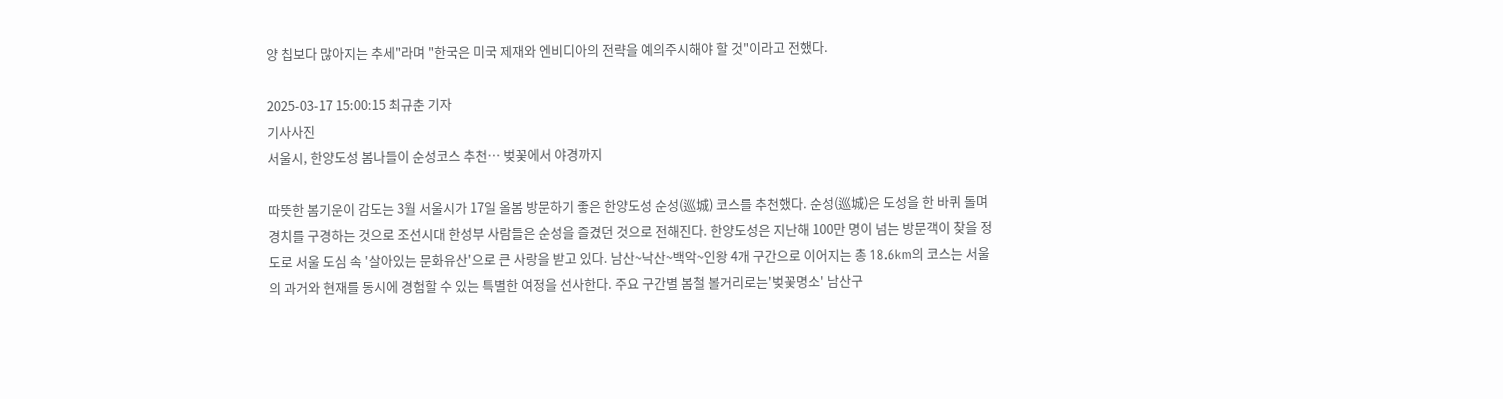양 칩보다 많아지는 추세"라며 "한국은 미국 제재와 엔비디아의 전략을 예의주시해야 할 것"이라고 전했다.

2025-03-17 15:00:15 최규춘 기자
기사사진
서울시, 한양도성 봄나들이 순성코스 추천… 벚꽃에서 야경까지

따뜻한 봄기운이 감도는 3월 서울시가 17일 올봄 방문하기 좋은 한양도성 순성(巡城) 코스를 추천했다. 순성(巡城)은 도성을 한 바퀴 돌며 경치를 구경하는 것으로 조선시대 한성부 사람들은 순성을 즐겼던 것으로 전해진다. 한양도성은 지난해 100만 명이 넘는 방문객이 찾을 정도로 서울 도심 속 '살아있는 문화유산'으로 큰 사랑을 받고 있다. 남산~낙산~백악~인왕 4개 구간으로 이어지는 총 18.6km의 코스는 서울의 과거와 현재를 동시에 경험할 수 있는 특별한 여정을 선사한다. 주요 구간별 봄철 볼거리로는'벚꽃명소' 남산구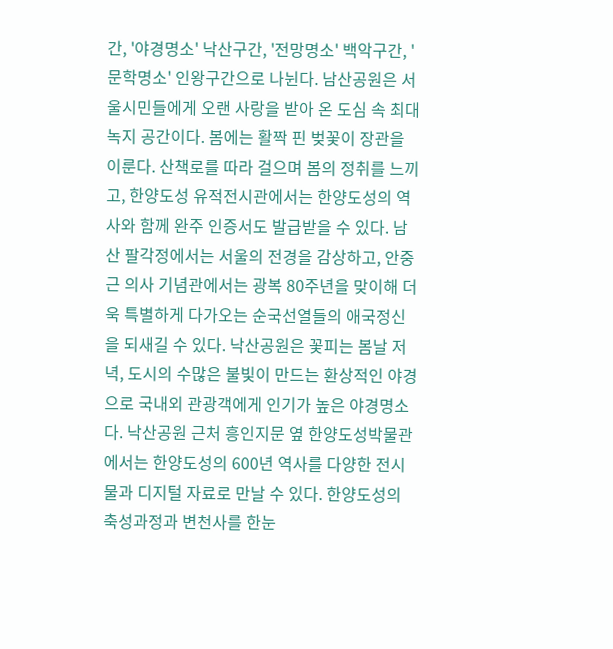간, '야경명소' 낙산구간, '전망명소' 백악구간, '문학명소' 인왕구간으로 나뉜다. 남산공원은 서울시민들에게 오랜 사랑을 받아 온 도심 속 최대 녹지 공간이다. 봄에는 활짝 핀 벚꽃이 장관을 이룬다. 산책로를 따라 걸으며 봄의 정취를 느끼고, 한양도성 유적전시관에서는 한양도성의 역사와 함께 완주 인증서도 발급받을 수 있다. 남산 팔각정에서는 서울의 전경을 감상하고, 안중근 의사 기념관에서는 광복 80주년을 맞이해 더욱 특별하게 다가오는 순국선열들의 애국정신을 되새길 수 있다. 낙산공원은 꽃피는 봄날 저녁, 도시의 수많은 불빛이 만드는 환상적인 야경으로 국내외 관광객에게 인기가 높은 야경명소다. 낙산공원 근처 흥인지문 옆 한양도성박물관에서는 한양도성의 600년 역사를 다양한 전시물과 디지털 자료로 만날 수 있다. 한양도성의 축성과정과 변천사를 한눈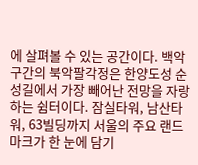에 살펴볼 수 있는 공간이다. 백악구간의 북악팔각정은 한양도성 순성길에서 가장 빼어난 전망을 자랑하는 쉼터이다. 잠실타워, 남산타워, 63빌딩까지 서울의 주요 랜드마크가 한 눈에 담기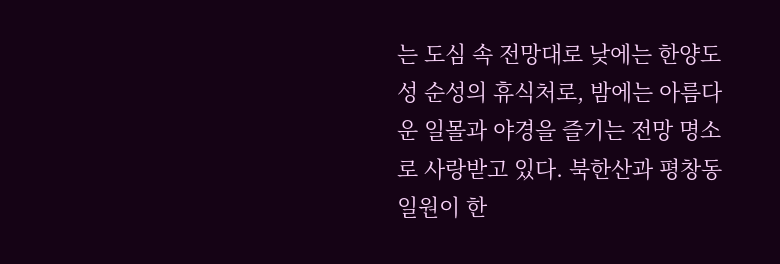는 도심 속 전망대로 낮에는 한양도성 순성의 휴식처로, 밤에는 아름다운 일몰과 야경을 즐기는 전망 명소로 사랑받고 있다. 북한산과 평창동 일원이 한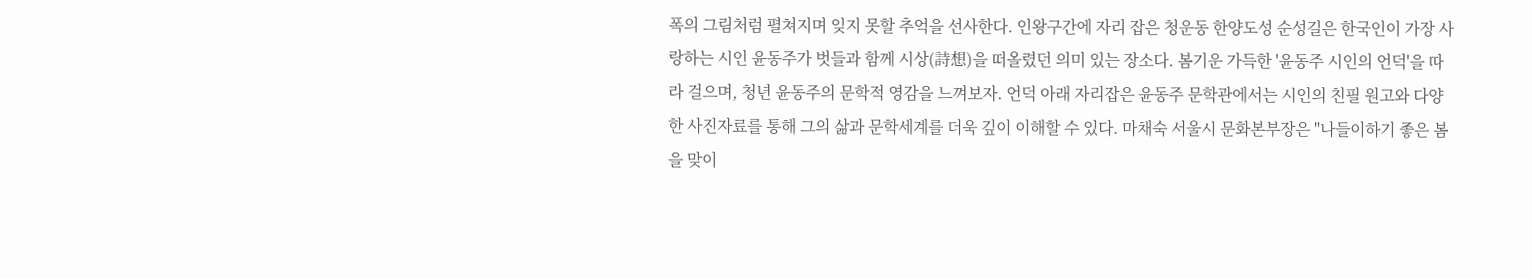폭의 그림처럼 펼쳐지며 잊지 못할 추억을 선사한다. 인왕구간에 자리 잡은 청운동 한양도성 순성길은 한국인이 가장 사랑하는 시인 윤동주가 벗들과 함께 시상(詩想)을 떠올렸던 의미 있는 장소다. 봄기운 가득한 '윤동주 시인의 언덕'을 따라 걸으며, 청년 윤동주의 문학적 영감을 느껴보자. 언덕 아래 자리잡은 윤동주 문학관에서는 시인의 친필 원고와 다양한 사진자료를 통해 그의 삶과 문학세계를 더욱 깊이 이해할 수 있다. 마채숙 서울시 문화본부장은 "나들이하기 좋은 봄을 맞이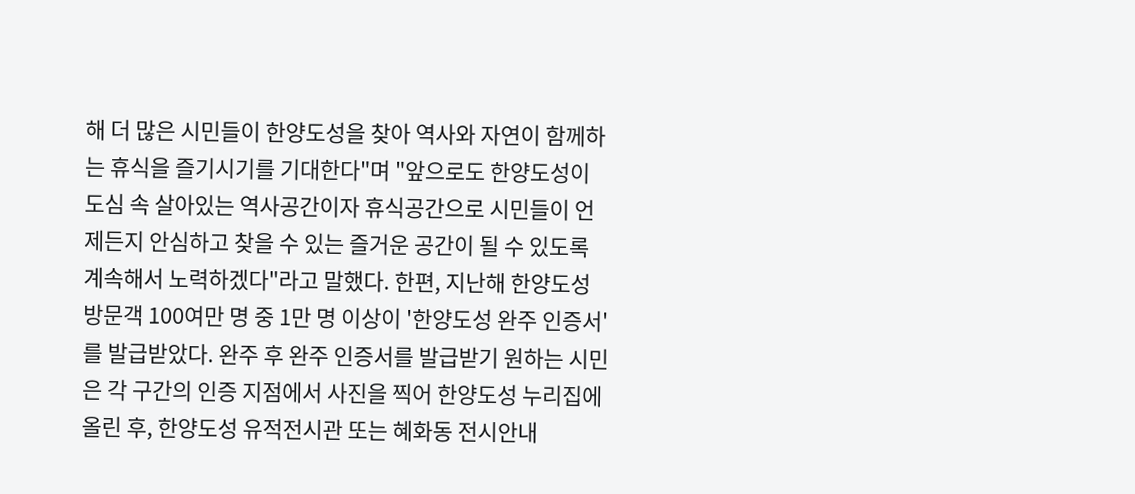해 더 많은 시민들이 한양도성을 찾아 역사와 자연이 함께하는 휴식을 즐기시기를 기대한다"며 "앞으로도 한양도성이 도심 속 살아있는 역사공간이자 휴식공간으로 시민들이 언제든지 안심하고 찾을 수 있는 즐거운 공간이 될 수 있도록 계속해서 노력하겠다"라고 말했다. 한편, 지난해 한양도성 방문객 100여만 명 중 1만 명 이상이 '한양도성 완주 인증서'를 발급받았다. 완주 후 완주 인증서를 발급받기 원하는 시민은 각 구간의 인증 지점에서 사진을 찍어 한양도성 누리집에 올린 후, 한양도성 유적전시관 또는 혜화동 전시안내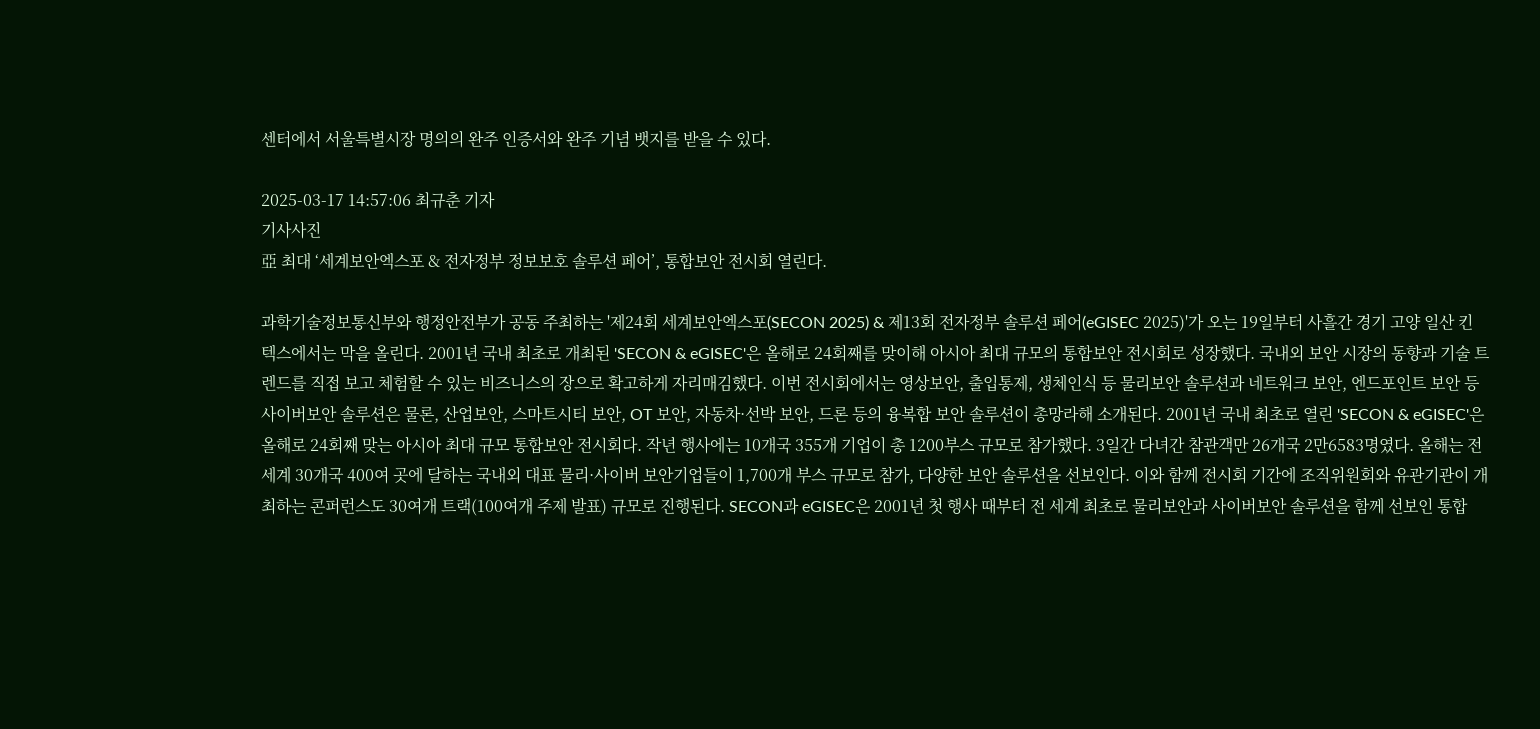센터에서 서울특별시장 명의의 완주 인증서와 완주 기념 뱃지를 받을 수 있다.

2025-03-17 14:57:06 최규춘 기자
기사사진
亞 최대 ‘세계보안엑스포 & 전자정부 정보보호 솔루션 페어’, 통합보안 전시회 열린다.

과학기술정보통신부와 행정안전부가 공동 주최하는 '제24회 세계보안엑스포(SECON 2025) & 제13회 전자정부 솔루션 페어(eGISEC 2025)'가 오는 19일부터 사흘간 경기 고양 일산 킨텍스에서는 막을 올린다. 2001년 국내 최초로 개최된 'SECON & eGISEC'은 올해로 24회째를 맞이해 아시아 최대 규모의 통합보안 전시회로 성장했다. 국내외 보안 시장의 동향과 기술 트렌드를 직접 보고 체험할 수 있는 비즈니스의 장으로 확고하게 자리매김했다. 이번 전시회에서는 영상보안, 출입통제, 생체인식 등 물리보안 솔루션과 네트워크 보안, 엔드포인트 보안 등 사이버보안 솔루션은 물론, 산업보안, 스마트시티 보안, OT 보안, 자동차·선박 보안, 드론 등의 융복합 보안 솔루션이 총망라해 소개된다. 2001년 국내 최초로 열린 'SECON & eGISEC'은 올해로 24회째 맞는 아시아 최대 규모 통합보안 전시회다. 작년 행사에는 10개국 355개 기업이 총 1200부스 규모로 참가했다. 3일간 다녀간 참관객만 26개국 2만6583명였다. 올해는 전 세계 30개국 400여 곳에 달하는 국내외 대표 물리·사이버 보안기업들이 1,700개 부스 규모로 참가, 다양한 보안 솔루션을 선보인다. 이와 함께 전시회 기간에 조직위원회와 유관기관이 개최하는 콘퍼런스도 30여개 트랙(100여개 주제 발표) 규모로 진행된다. SECON과 eGISEC은 2001년 첫 행사 때부터 전 세계 최초로 물리보안과 사이버보안 솔루션을 함께 선보인 통합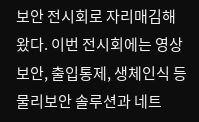보안 전시회로 자리매김해 왔다. 이번 전시회에는 영상보안, 출입통제, 생체인식 등 물리보안 솔루션과 네트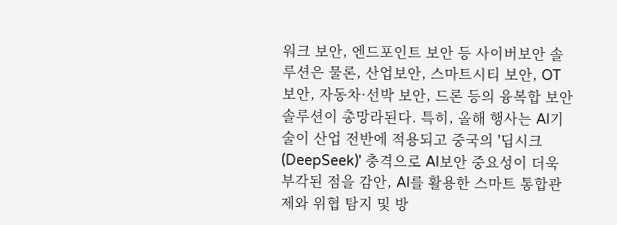워크 보안, 엔드포인트 보안 등 사이버보안 솔루션은 물론, 산업보안, 스마트시티 보안, OT 보안, 자동차·선박 보안, 드론 등의 융복합 보안 솔루션이 총망라된다. 특히, 올해 행사는 AI기술이 산업 전반에 적용되고 중국의 '딥시크(DeepSeek)' 충격으로 AI보안 중요성이 더욱 부각된 점을 감안, AI를 활용한 스마트 통합관제와 위협 탐지 및 방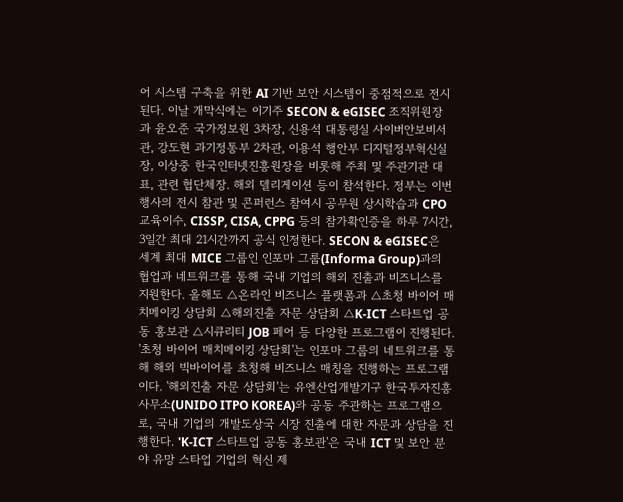어 시스템 구축을 위한 AI 기반 보안 시스템이 중점적으로 전시된다. 이날 개막식에는 이기주 SECON & eGISEC 조직위원장과 윤오준 국가정보원 3차장, 신용석 대통령실 사이버안보비서관, 강도현 과기정통부 2차관, 이용석 행안부 디지털정부혁신실장, 이상중 한국인터넷진흥원장을 비롯해 주최 및 주관기관 대표, 관련 협단체장. 해외 델리게이션 등이 참석한다. 정부는 이번 행사의 전시 참관 및 콘퍼런스 참여시 공무원 상시학습과 CPO 교육이수, CISSP, CISA, CPPG 등의 참가확인증을 하루 7시간, 3일간 최대 21시간까지 공식 인정한다. SECON & eGISEC은 세계 최대 MICE 그룹인 인포마 그룹(Informa Group)과의 협업과 네트워크를 통해 국내 기업의 해외 진출과 비즈니스를 지원한다. 올해도 △온라인 비즈니스 플랫폼과 △초청 바이어 매치메이킹 상담회 △해외진출 자문 상담회 △K-ICT 스타트업 공동 홍보관 △시큐리티 JOB 페어 등 다양한 프로그램이 진행된다. '초청 바이어 매치메이킹 상담회'는 인포마 그룹의 네트워크를 통해 해외 빅바이어를 초청해 비즈니스 매칭을 진행하는 프로그램이다. '해외진출 자문 상담회'는 유엔산업개발기구 한국투자진흥사무소(UNIDO ITPO KOREA)와 공동 주관하는 프로그램으로, 국내 기업의 개발도상국 시장 진출에 대한 자문과 상담을 진행한다. 'K-ICT 스타트업 공동 홍보관'은 국내 ICT 및 보안 분야 유망 스타업 기업의 혁신 제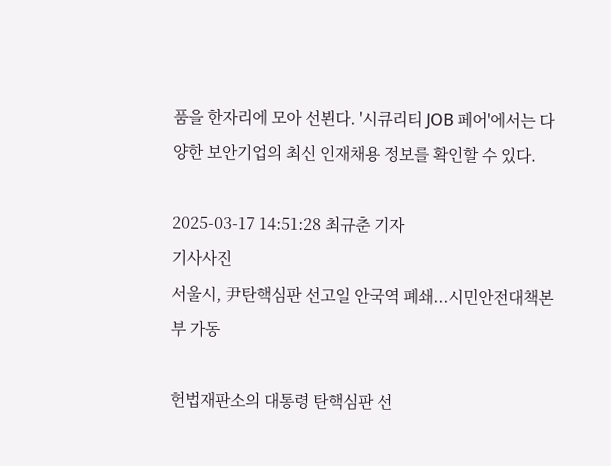품을 한자리에 모아 선뵌다. '시큐리티 JOB 페어'에서는 다양한 보안기업의 최신 인재채용 정보를 확인할 수 있다.

2025-03-17 14:51:28 최규춘 기자
기사사진
서울시, 尹탄핵심판 선고일 안국역 폐쇄...시민안전대책본부 가동

헌법재판소의 대통령 탄핵심판 선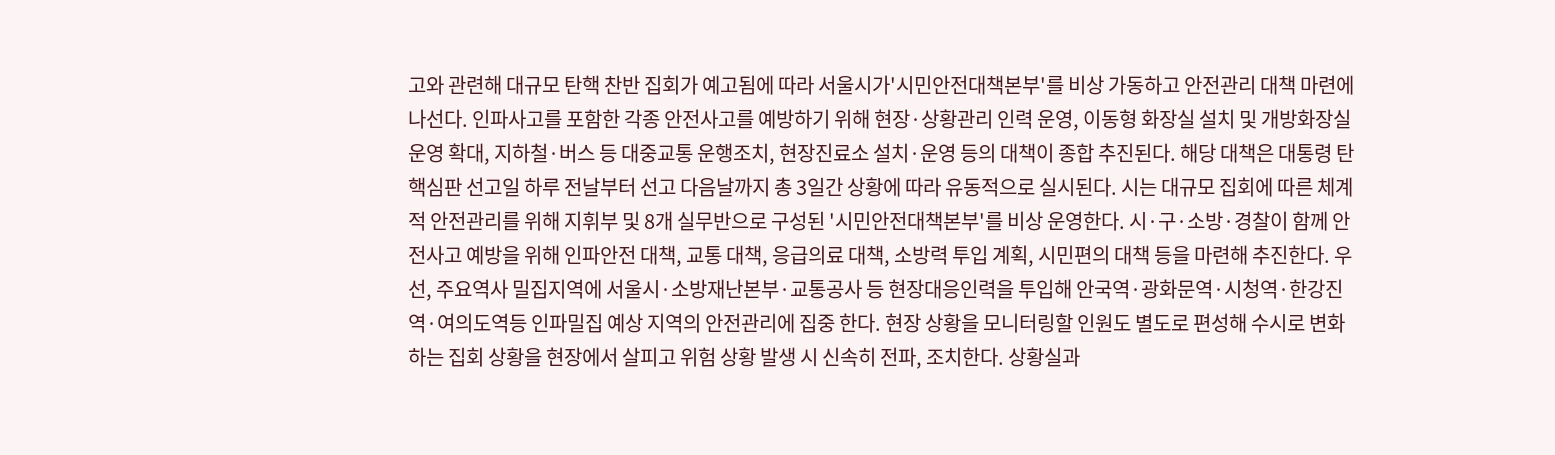고와 관련해 대규모 탄핵 찬반 집회가 예고됨에 따라 서울시가'시민안전대책본부'를 비상 가동하고 안전관리 대책 마련에 나선다. 인파사고를 포함한 각종 안전사고를 예방하기 위해 현장·상황관리 인력 운영, 이동형 화장실 설치 및 개방화장실 운영 확대, 지하철·버스 등 대중교통 운행조치, 현장진료소 설치·운영 등의 대책이 종합 추진된다. 해당 대책은 대통령 탄핵심판 선고일 하루 전날부터 선고 다음날까지 총 3일간 상황에 따라 유동적으로 실시된다. 시는 대규모 집회에 따른 체계적 안전관리를 위해 지휘부 및 8개 실무반으로 구성된 '시민안전대책본부'를 비상 운영한다. 시·구·소방·경찰이 함께 안전사고 예방을 위해 인파안전 대책, 교통 대책, 응급의료 대책, 소방력 투입 계획, 시민편의 대책 등을 마련해 추진한다. 우선, 주요역사 밀집지역에 서울시·소방재난본부·교통공사 등 현장대응인력을 투입해 안국역·광화문역·시청역·한강진역·여의도역등 인파밀집 예상 지역의 안전관리에 집중 한다. 현장 상황을 모니터링할 인원도 별도로 편성해 수시로 변화하는 집회 상황을 현장에서 살피고 위험 상황 발생 시 신속히 전파, 조치한다. 상황실과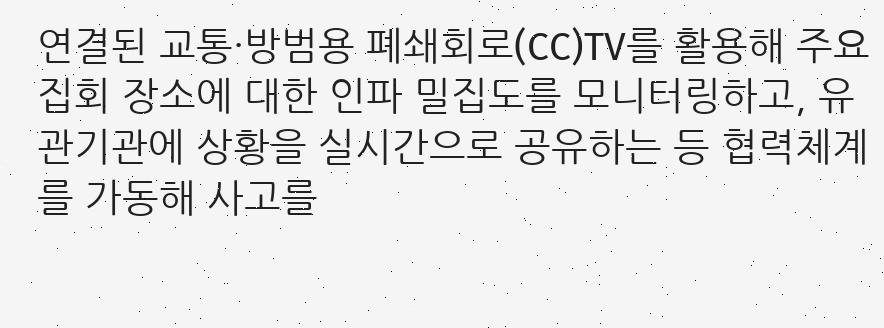연결된 교통·방범용 폐쇄회로(CC)TV를 활용해 주요 집회 장소에 대한 인파 밀집도를 모니터링하고, 유관기관에 상황을 실시간으로 공유하는 등 협력체계를 가동해 사고를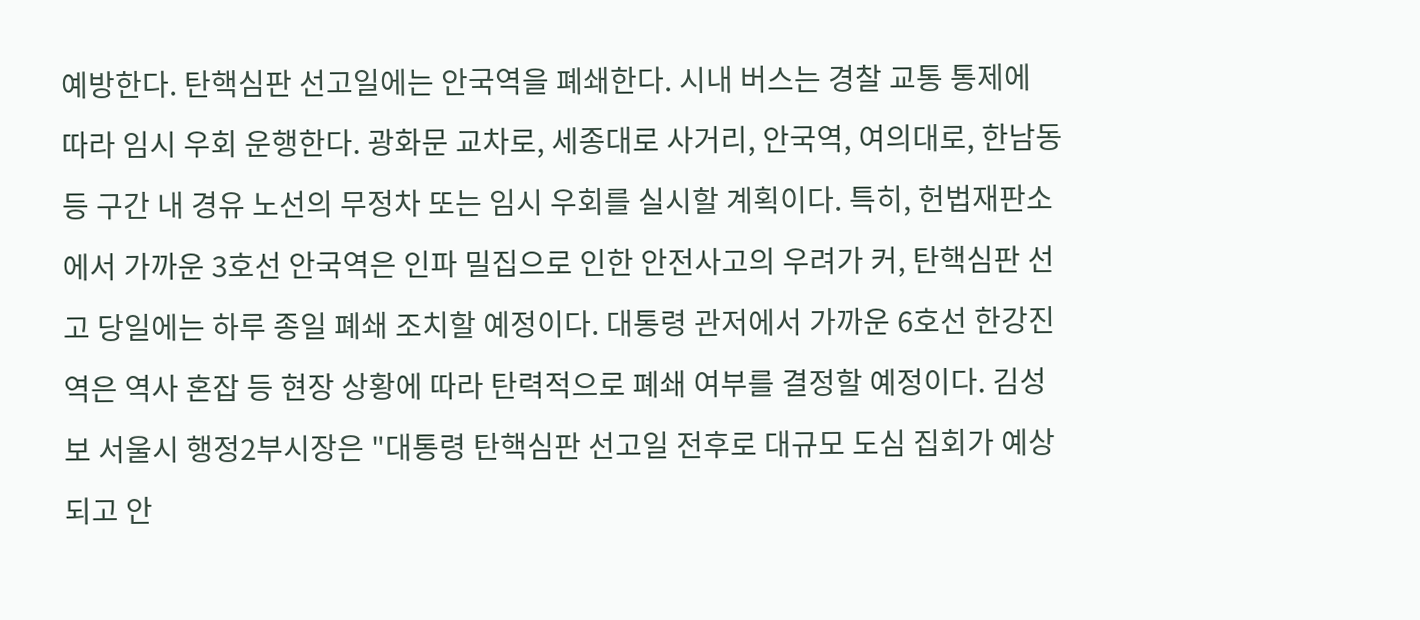예방한다. 탄핵심판 선고일에는 안국역을 폐쇄한다. 시내 버스는 경찰 교통 통제에 따라 임시 우회 운행한다. 광화문 교차로, 세종대로 사거리, 안국역, 여의대로, 한남동 등 구간 내 경유 노선의 무정차 또는 임시 우회를 실시할 계획이다. 특히, 헌법재판소에서 가까운 3호선 안국역은 인파 밀집으로 인한 안전사고의 우려가 커, 탄핵심판 선고 당일에는 하루 종일 폐쇄 조치할 예정이다. 대통령 관저에서 가까운 6호선 한강진역은 역사 혼잡 등 현장 상황에 따라 탄력적으로 폐쇄 여부를 결정할 예정이다. 김성보 서울시 행정2부시장은 "대통령 탄핵심판 선고일 전후로 대규모 도심 집회가 예상되고 안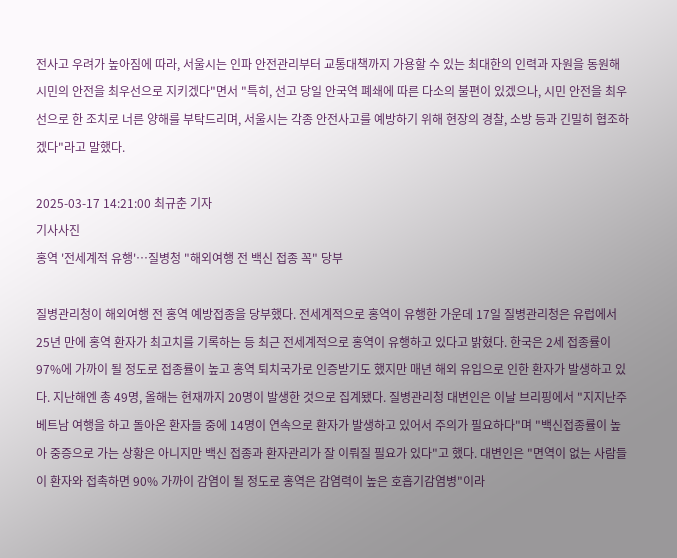전사고 우려가 높아짐에 따라, 서울시는 인파 안전관리부터 교통대책까지 가용할 수 있는 최대한의 인력과 자원을 동원해 시민의 안전을 최우선으로 지키겠다"면서 "특히, 선고 당일 안국역 폐쇄에 따른 다소의 불편이 있겠으나, 시민 안전을 최우선으로 한 조치로 너른 양해를 부탁드리며, 서울시는 각종 안전사고를 예방하기 위해 현장의 경찰, 소방 등과 긴밀히 협조하겠다"라고 말했다.

2025-03-17 14:21:00 최규춘 기자
기사사진
홍역 '전세계적 유행'…질병청 "해외여행 전 백신 접종 꼭" 당부

질병관리청이 해외여행 전 홍역 예방접종을 당부했다. 전세계적으로 홍역이 유행한 가운데 17일 질병관리청은 유럽에서 25년 만에 홍역 환자가 최고치를 기록하는 등 최근 전세계적으로 홍역이 유행하고 있다고 밝혔다. 한국은 2세 접종률이 97%에 가까이 될 정도로 접종률이 높고 홍역 퇴치국가로 인증받기도 했지만 매년 해외 유입으로 인한 환자가 발생하고 있다. 지난해엔 총 49명, 올해는 현재까지 20명이 발생한 것으로 집계됐다. 질병관리청 대변인은 이날 브리핑에서 "지지난주 베트남 여행을 하고 돌아온 환자들 중에 14명이 연속으로 환자가 발생하고 있어서 주의가 필요하다"며 "백신접종률이 높아 중증으로 가는 상황은 아니지만 백신 접종과 환자관리가 잘 이뤄질 필요가 있다"고 했다. 대변인은 "면역이 없는 사람들이 환자와 접촉하면 90% 가까이 감염이 될 정도로 홍역은 감염력이 높은 호흡기감염병"이라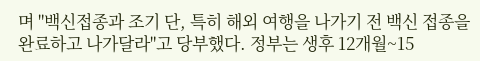며 "백신접종과 조기 단, 특히 해외 여행을 나가기 전 백신 접종을 완료하고 나가달라"고 당부했다. 정부는 생후 12개월~15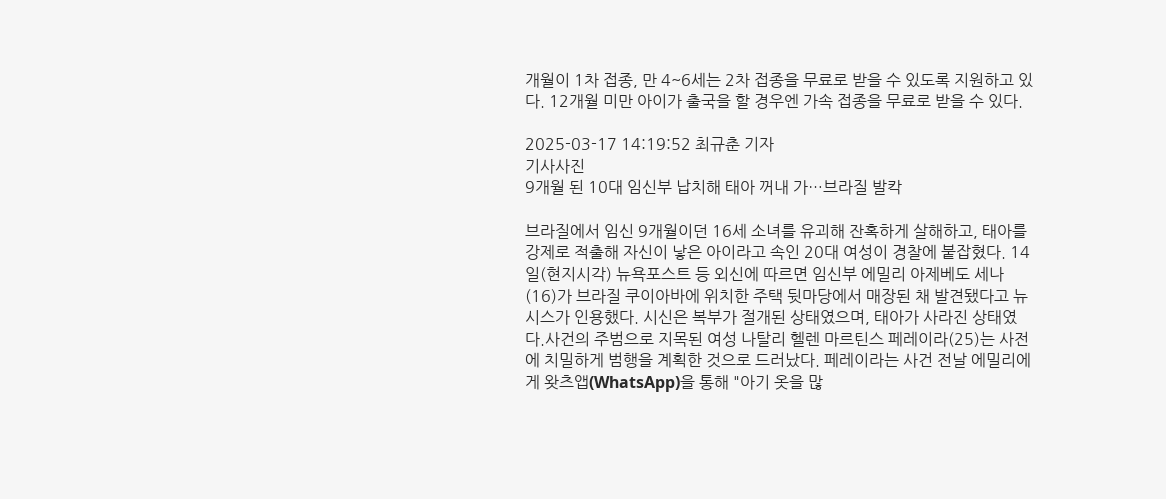개월이 1차 접종, 만 4~6세는 2차 접종을 무료로 받을 수 있도록 지원하고 있다. 12개월 미만 아이가 출국을 할 경우엔 가속 접종을 무료로 받을 수 있다.

2025-03-17 14:19:52 최규춘 기자
기사사진
9개월 된 10대 임신부 납치해 태아 꺼내 가…브라질 발칵

브라질에서 임신 9개월이던 16세 소녀를 유괴해 잔혹하게 살해하고, 태아를 강제로 적출해 자신이 낳은 아이라고 속인 20대 여성이 경찰에 붙잡혔다. 14일(현지시각) 뉴욕포스트 등 외신에 따르면 임신부 에밀리 아제베도 세나(16)가 브라질 쿠이아바에 위치한 주택 뒷마당에서 매장된 채 발견됐다고 뉴시스가 인용했다. 시신은 복부가 절개된 상태였으며, 태아가 사라진 상태였다.사건의 주범으로 지목된 여성 나탈리 헬렌 마르틴스 페레이라(25)는 사전에 치밀하게 범행을 계획한 것으로 드러났다. 페레이라는 사건 전날 에밀리에게 왓츠앱(WhatsApp)을 통해 "아기 옷을 많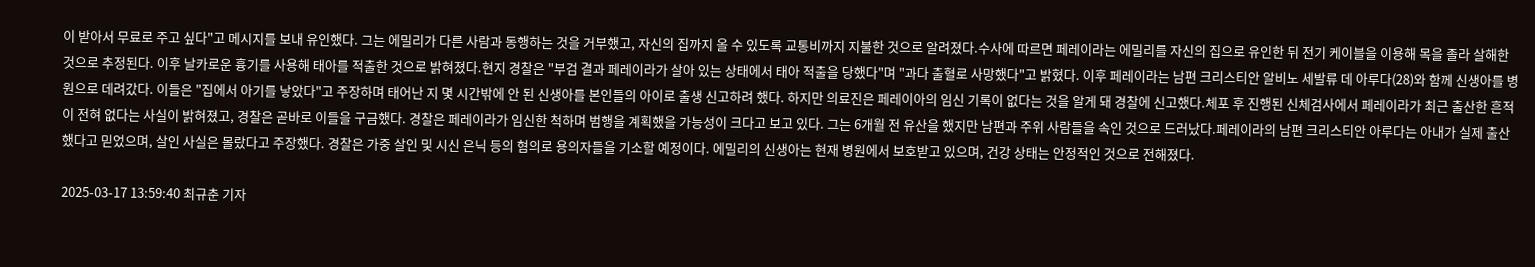이 받아서 무료로 주고 싶다"고 메시지를 보내 유인했다. 그는 에밀리가 다른 사람과 동행하는 것을 거부했고, 자신의 집까지 올 수 있도록 교통비까지 지불한 것으로 알려졌다.수사에 따르면 페레이라는 에밀리를 자신의 집으로 유인한 뒤 전기 케이블을 이용해 목을 졸라 살해한 것으로 추정된다. 이후 날카로운 흉기를 사용해 태아를 적출한 것으로 밝혀졌다.현지 경찰은 "부검 결과 페레이라가 살아 있는 상태에서 태아 적출을 당했다"며 "과다 출혈로 사망했다"고 밝혔다. 이후 페레이라는 남편 크리스티안 알비노 세발류 데 아루다(28)와 함께 신생아를 병원으로 데려갔다. 이들은 "집에서 아기를 낳았다"고 주장하며 태어난 지 몇 시간밖에 안 된 신생아를 본인들의 아이로 출생 신고하려 했다. 하지만 의료진은 페레이아의 임신 기록이 없다는 것을 알게 돼 경찰에 신고했다.체포 후 진행된 신체검사에서 페레이라가 최근 출산한 흔적이 전혀 없다는 사실이 밝혀졌고, 경찰은 곧바로 이들을 구금했다. 경찰은 페레이라가 임신한 척하며 범행을 계획했을 가능성이 크다고 보고 있다. 그는 6개월 전 유산을 했지만 남편과 주위 사람들을 속인 것으로 드러났다.페레이라의 남편 크리스티안 아루다는 아내가 실제 출산했다고 믿었으며, 살인 사실은 몰랐다고 주장했다. 경찰은 가중 살인 및 시신 은닉 등의 혐의로 용의자들을 기소할 예정이다. 에밀리의 신생아는 현재 병원에서 보호받고 있으며, 건강 상태는 안정적인 것으로 전해졌다.

2025-03-17 13:59:40 최규춘 기자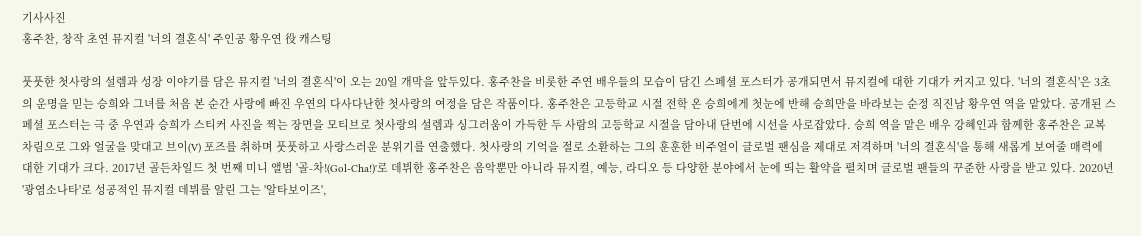기사사진
홍주찬, 창작 초연 뮤지컬 '너의 결혼식' 주인공 황우연 役 캐스팅

풋풋한 첫사랑의 설렘과 성장 이야기를 담은 뮤지컬 '너의 결혼식'이 오는 20일 개막을 앞두있다. 홍주찬을 비롯한 주연 배우들의 모습이 담긴 스페셜 포스터가 공개되면서 뮤지컬에 대한 기대가 커지고 있다. '너의 결혼식'은 3초의 운명을 믿는 승희와 그녀를 처음 본 순간 사랑에 빠진 우연의 다사다난한 첫사랑의 여정을 담은 작품이다. 홍주찬은 고등학교 시절 전학 온 승희에게 첫눈에 반해 승희만을 바라보는 순정 직진남 황우연 역을 맡았다. 공개된 스페셜 포스터는 극 중 우연과 승희가 스티커 사진을 찍는 장면을 모티브로 첫사랑의 설렘과 싱그러움이 가득한 두 사람의 고등학교 시절을 담아내 단번에 시선을 사로잡았다. 승희 역을 맡은 배우 강혜인과 함께한 홍주찬은 교복 차림으로 그와 얼굴을 맞대고 브이(V) 포즈를 취하며 풋풋하고 사랑스러운 분위기를 연출했다. 첫사랑의 기억을 절로 소환하는 그의 훈훈한 비주얼이 글로벌 팬심을 제대로 저격하며 '너의 결혼식'을 통해 새롭게 보여줄 매력에 대한 기대가 크다. 2017년 골든차일드 첫 번째 미니 앨범 '골-차!(Gol-Cha!)'로 데뷔한 홍주찬은 음악뿐만 아니라 뮤지컬, 예능, 라디오 등 다양한 분야에서 눈에 띄는 활약을 펼치며 글로벌 팬들의 꾸준한 사랑을 받고 있다. 2020년 '광염소나타'로 성공적인 뮤지컬 데뷔를 알린 그는 '알타보이즈',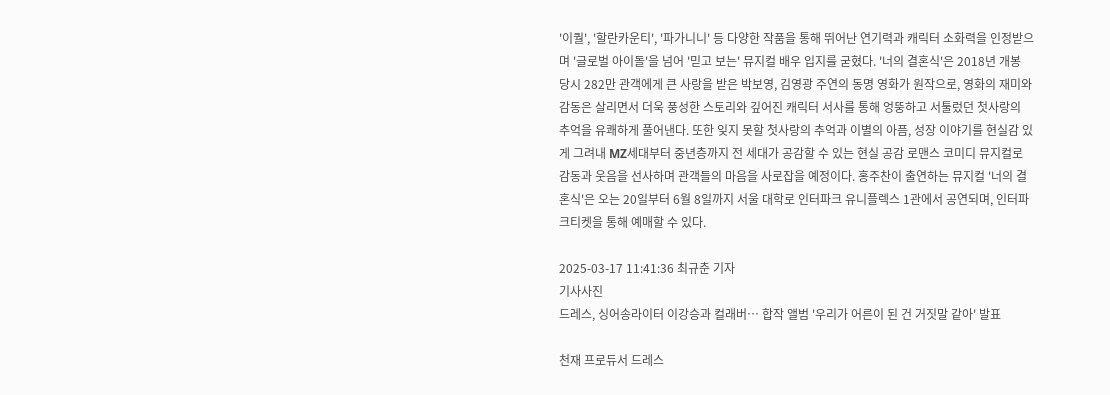'이퀄', '할란카운티', '파가니니' 등 다양한 작품을 통해 뛰어난 연기력과 캐릭터 소화력을 인정받으며 '글로벌 아이돌'을 넘어 '믿고 보는' 뮤지컬 배우 입지를 굳혔다. '너의 결혼식'은 2018년 개봉 당시 282만 관객에게 큰 사랑을 받은 박보영, 김영광 주연의 동명 영화가 원작으로, 영화의 재미와 감동은 살리면서 더욱 풍성한 스토리와 깊어진 캐릭터 서사를 통해 엉뚱하고 서툴렀던 첫사랑의 추억을 유쾌하게 풀어낸다. 또한 잊지 못할 첫사랑의 추억과 이별의 아픔, 성장 이야기를 현실감 있게 그려내 MZ세대부터 중년층까지 전 세대가 공감할 수 있는 현실 공감 로맨스 코미디 뮤지컬로 감동과 웃음을 선사하며 관객들의 마음을 사로잡을 예정이다. 홍주찬이 출연하는 뮤지컬 '너의 결혼식'은 오는 20일부터 6월 8일까지 서울 대학로 인터파크 유니플렉스 1관에서 공연되며, 인터파크티켓을 통해 예매할 수 있다.

2025-03-17 11:41:36 최규춘 기자
기사사진
드레스, 싱어송라이터 이강승과 컬래버… 합작 앨범 '우리가 어른이 된 건 거짓말 같아' 발표

천재 프로듀서 드레스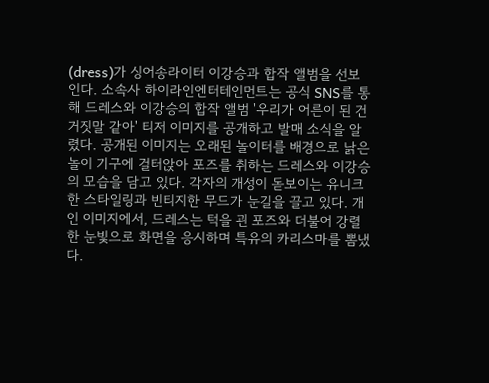(dress)가 싱어송라이터 이강승과 합작 앨범을 선보인다. 소속사 하이라인엔터테인먼트는 공식 SNS를 통해 드레스와 이강승의 합작 앨범 '우리가 어른이 된 건 거짓말 같아' 티저 이미지를 공개하고 발매 소식을 알렸다. 공개된 이미지는 오래된 놀이터를 배경으로 낡은 놀이 기구에 걸터앉아 포즈를 취하는 드레스와 이강승의 모습을 담고 있다. 각자의 개성이 돋보이는 유니크한 스타일링과 빈티지한 무드가 눈길을 끌고 있다. 개인 이미지에서, 드레스는 턱을 괸 포즈와 더불어 강렬한 눈빛으로 화면을 응시하며 특유의 카리스마를 뽐냈다.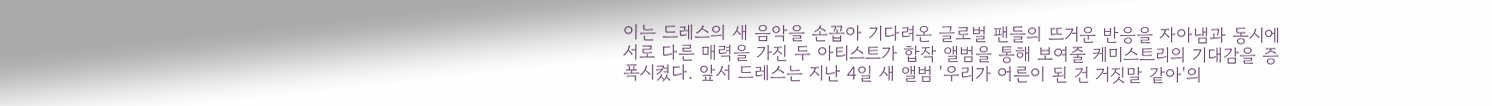이는 드레스의 새 음악을 손꼽아 기다려온 글로벌 팬들의 뜨거운 반응을 자아냄과 동시에 서로 다른 매력을 가진 두 아티스트가 합작 앨범을 통해 보여줄 케미스트리의 기대감을 증폭시켰다. 앞서 드레스는 지난 4일 새 앨범 '우리가 어른이 된 건 거짓말 같아'의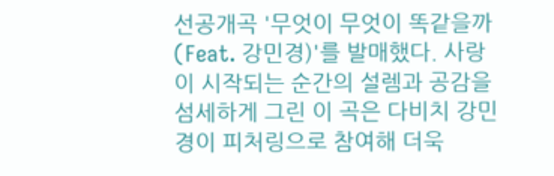선공개곡 '무엇이 무엇이 똑같을까 (Feat. 강민경)'를 발매했다. 사랑이 시작되는 순간의 설렘과 공감을 섬세하게 그린 이 곡은 다비치 강민경이 피처링으로 참여해 더욱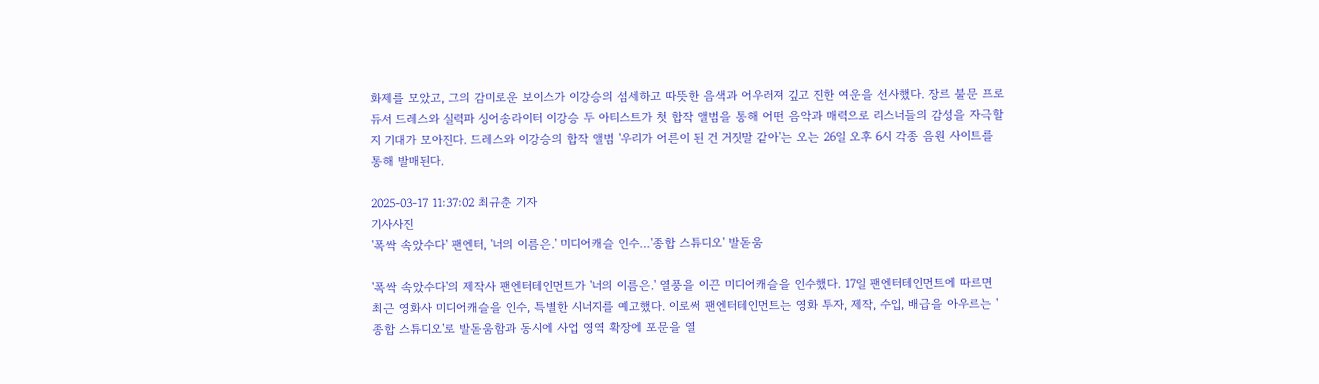화제를 모았고, 그의 감미로운 보이스가 이강승의 섬세하고 따뜻한 음색과 어우러져 깊고 진한 여운을 선사했다. 장르 불문 프로듀서 드레스와 실력파 싱어송라이터 이강승 두 아티스트가 첫 합작 앨범을 통해 어떤 음악과 매력으로 리스너들의 감성을 자극할지 기대가 모아진다. 드레스와 이강승의 합작 앨범 '우리가 어른이 된 건 거짓말 같아'는 오는 26일 오후 6시 각종 음원 사이트를 통해 발매된다.

2025-03-17 11:37:02 최규춘 기자
기사사진
'폭싹 속았수다' 팬엔터, '너의 이름은.' 미디어캐슬 인수…'종합 스튜디오' 발돋움

'폭싹 속았수다'의 제작사 팬엔터테인먼트가 '너의 이름은.' 열풍을 이끈 미디어캐슬을 인수했다. 17일 팬엔터테인먼트에 따르면 최근 영화사 미디어캐슬을 인수, 특별한 시너지를 예고했다. 이로써 팬엔터테인먼트는 영화 투자, 제작, 수입, 배급을 아우르는 '종합 스튜디오'로 발돋움함과 동시에 사업 영역 확장에 포문을 열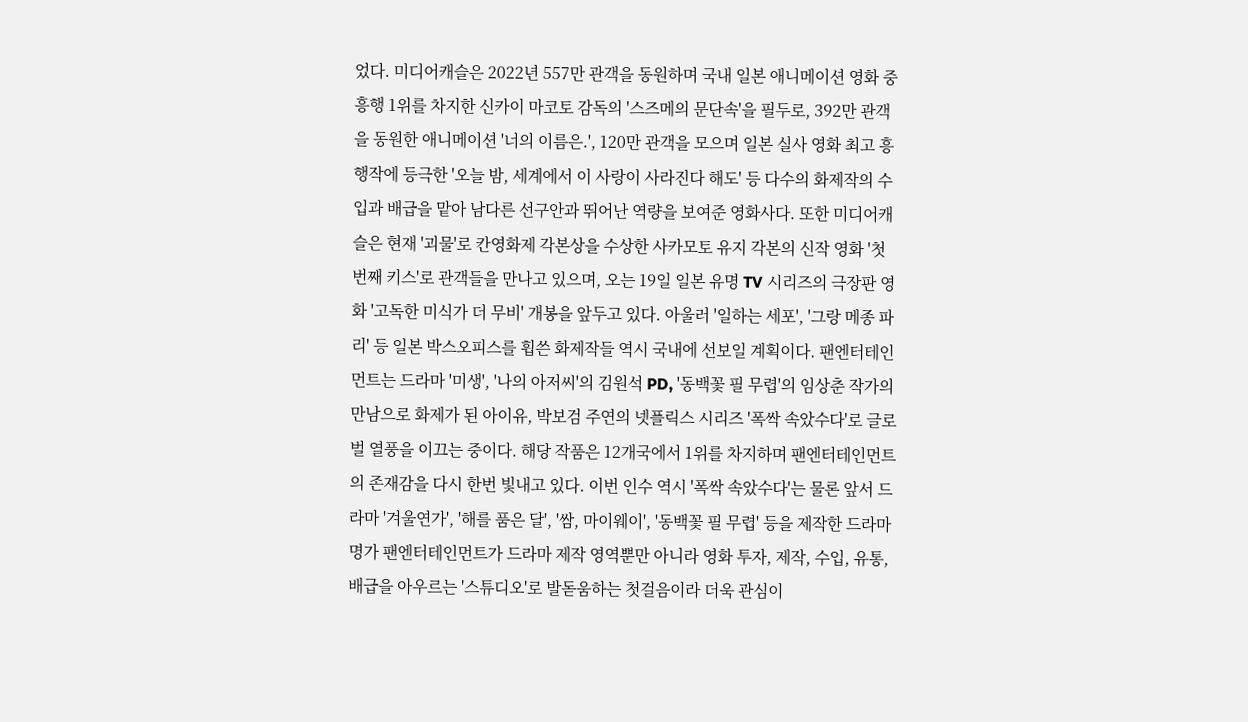었다. 미디어캐슬은 2022년 557만 관객을 동원하며 국내 일본 애니메이션 영화 중 흥행 1위를 차지한 신카이 마코토 감독의 '스즈메의 문단속'을 필두로, 392만 관객을 동원한 애니메이션 '너의 이름은.', 120만 관객을 모으며 일본 실사 영화 최고 흥행작에 등극한 '오늘 밤, 세계에서 이 사랑이 사라진다 해도' 등 다수의 화제작의 수입과 배급을 맡아 남다른 선구안과 뛰어난 역량을 보여준 영화사다. 또한 미디어캐슬은 현재 '괴물'로 칸영화제 각본상을 수상한 사카모토 유지 각본의 신작 영화 '첫 번째 키스'로 관객들을 만나고 있으며, 오는 19일 일본 유명 TV 시리즈의 극장판 영화 '고독한 미식가 더 무비' 개봉을 앞두고 있다. 아울러 '일하는 세포', '그랑 메종 파리' 등 일본 박스오피스를 휩쓴 화제작들 역시 국내에 선보일 계획이다. 팬엔터테인먼트는 드라마 '미생', '나의 아저씨'의 김원석 PD, '동백꽃 필 무렵'의 임상춘 작가의 만남으로 화제가 된 아이유, 박보검 주연의 넷플릭스 시리즈 '폭싹 속았수다'로 글로벌 열풍을 이끄는 중이다. 해당 작품은 12개국에서 1위를 차지하며 팬엔터테인먼트의 존재감을 다시 한번 빛내고 있다. 이번 인수 역시 '폭싹 속았수다'는 물론 앞서 드라마 '겨울연가', '해를 품은 달', '쌈, 마이웨이', '동백꽃 필 무렵' 등을 제작한 드라마 명가 팬엔터테인먼트가 드라마 제작 영역뿐만 아니라 영화 투자, 제작, 수입, 유통, 배급을 아우르는 '스튜디오'로 발돋움하는 첫걸음이라 더욱 관심이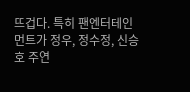뜨겁다. 특히 팬엔터테인먼트가 정우, 정수정, 신승호 주연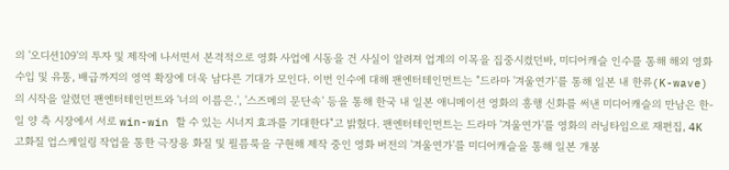의 '오디션109'의 투자 및 제작에 나서면서 본격적으로 영화 사업에 시동을 건 사실이 알려져 업계의 이목을 집중시켰던바, 미디어캐슬 인수를 통해 해외 영화 수입 및 유통, 배급까지의 영역 확장에 더욱 남다른 기대가 모인다. 이번 인수에 대해 팬엔터테인먼트는 "드라마 '겨울연가'를 통해 일본 내 한류(K-wave)의 시작을 알렸던 팬엔터테인먼트와 '너의 이름은.', '스즈메의 문단속' 등을 통해 한국 내 일본 애니메이션 영화의 흥행 신화를 써낸 미디어캐슬의 만남은 한-일 양 측 시장에서 서로 win-win 할 수 있는 시너지 효과를 기대한다"고 밝혔다. 팬엔터테인먼트는 드라마 '겨울연가'를 영화의 러닝타임으로 재편집, 4K 고화질 업스케일링 작업을 통한 극장용 화질 및 필름룩을 구현해 제작 중인 영화 버전의 '겨울연가'를 미디어캐슬을 통해 일본 개봉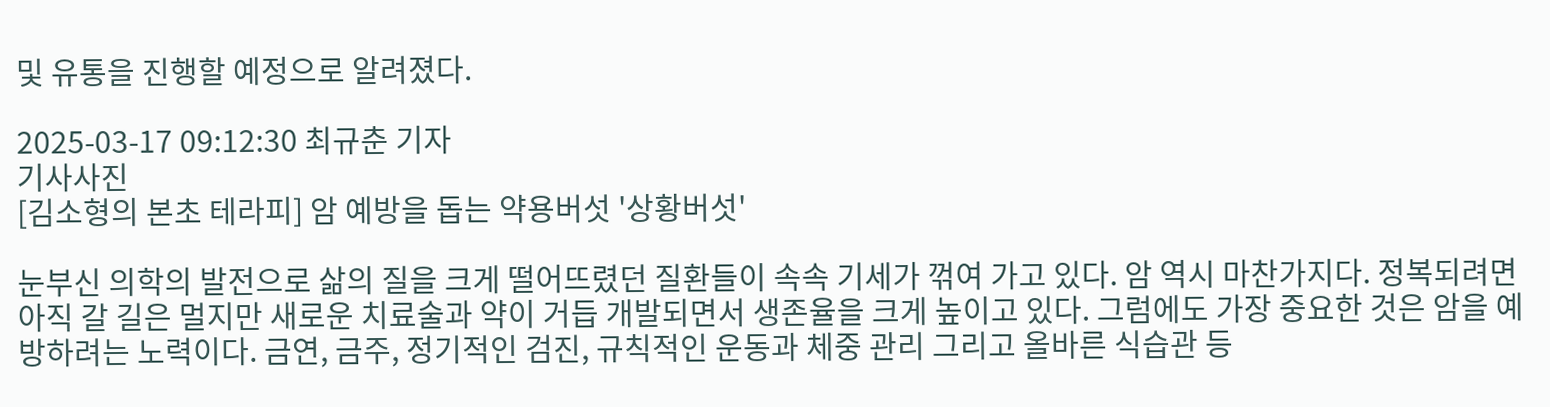및 유통을 진행할 예정으로 알려졌다.

2025-03-17 09:12:30 최규춘 기자
기사사진
[김소형의 본초 테라피] 암 예방을 돕는 약용버섯 '상황버섯'

눈부신 의학의 발전으로 삶의 질을 크게 떨어뜨렸던 질환들이 속속 기세가 꺾여 가고 있다. 암 역시 마찬가지다. 정복되려면 아직 갈 길은 멀지만 새로운 치료술과 약이 거듭 개발되면서 생존율을 크게 높이고 있다. 그럼에도 가장 중요한 것은 암을 예방하려는 노력이다. 금연, 금주, 정기적인 검진, 규칙적인 운동과 체중 관리 그리고 올바른 식습관 등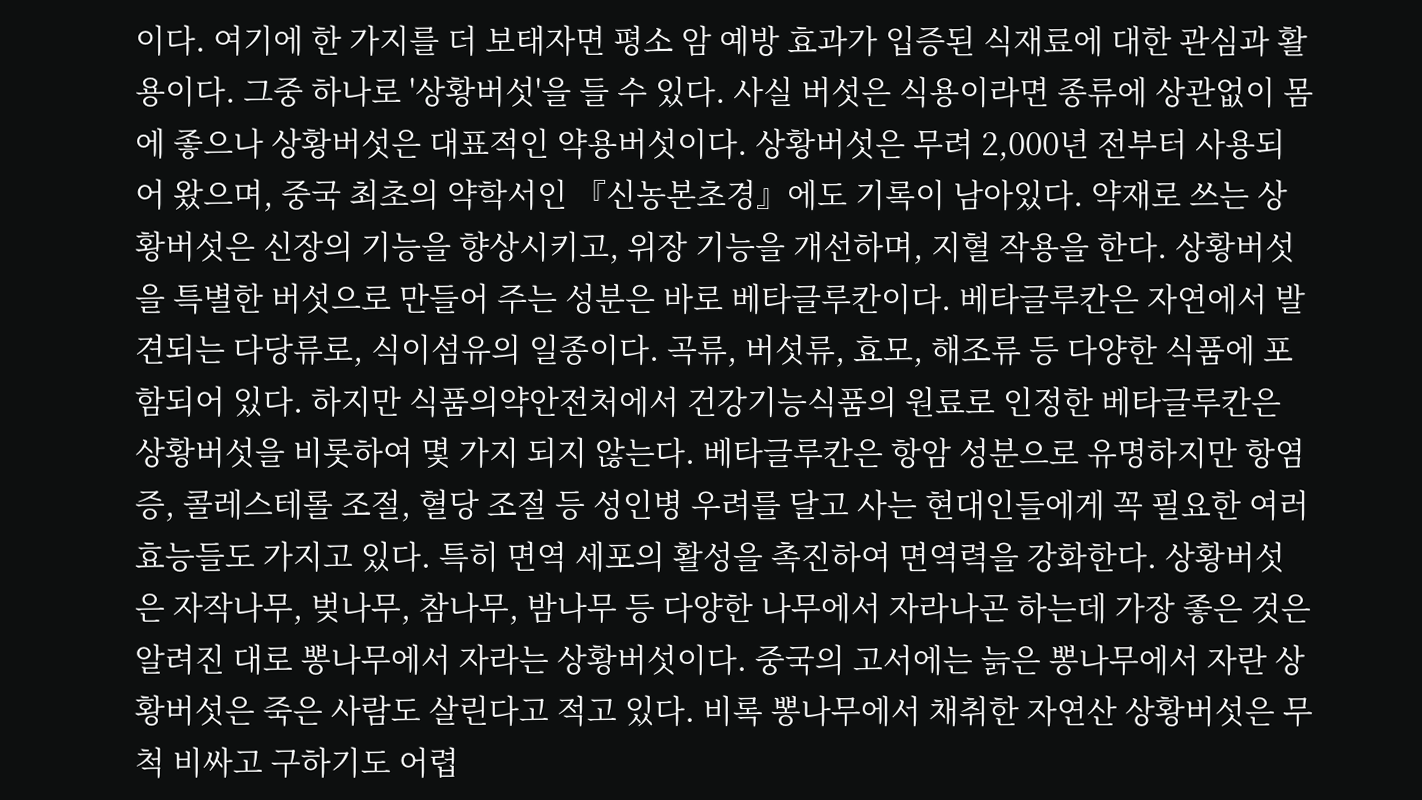이다. 여기에 한 가지를 더 보태자면 평소 암 예방 효과가 입증된 식재료에 대한 관심과 활용이다. 그중 하나로 '상황버섯'을 들 수 있다. 사실 버섯은 식용이라면 종류에 상관없이 몸에 좋으나 상황버섯은 대표적인 약용버섯이다. 상황버섯은 무려 2,000년 전부터 사용되어 왔으며, 중국 최초의 약학서인 『신농본초경』에도 기록이 남아있다. 약재로 쓰는 상황버섯은 신장의 기능을 향상시키고, 위장 기능을 개선하며, 지혈 작용을 한다. 상황버섯을 특별한 버섯으로 만들어 주는 성분은 바로 베타글루칸이다. 베타글루칸은 자연에서 발견되는 다당류로, 식이섬유의 일종이다. 곡류, 버섯류, 효모, 해조류 등 다양한 식품에 포함되어 있다. 하지만 식품의약안전처에서 건강기능식품의 원료로 인정한 베타글루칸은 상황버섯을 비롯하여 몇 가지 되지 않는다. 베타글루칸은 항암 성분으로 유명하지만 항염증, 콜레스테롤 조절, 혈당 조절 등 성인병 우려를 달고 사는 현대인들에게 꼭 필요한 여러 효능들도 가지고 있다. 특히 면역 세포의 활성을 촉진하여 면역력을 강화한다. 상황버섯은 자작나무, 벚나무, 참나무, 밤나무 등 다양한 나무에서 자라나곤 하는데 가장 좋은 것은 알려진 대로 뽕나무에서 자라는 상황버섯이다. 중국의 고서에는 늙은 뽕나무에서 자란 상황버섯은 죽은 사람도 살린다고 적고 있다. 비록 뽕나무에서 채취한 자연산 상황버섯은 무척 비싸고 구하기도 어렵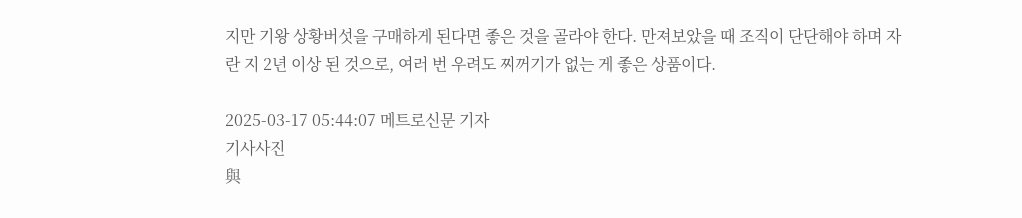지만 기왕 상황버섯을 구매하게 된다면 좋은 것을 골라야 한다. 만져보았을 때 조직이 단단해야 하며 자란 지 2년 이상 된 것으로, 여러 번 우려도 찌꺼기가 없는 게 좋은 상품이다.

2025-03-17 05:44:07 메트로신문 기자
기사사진
與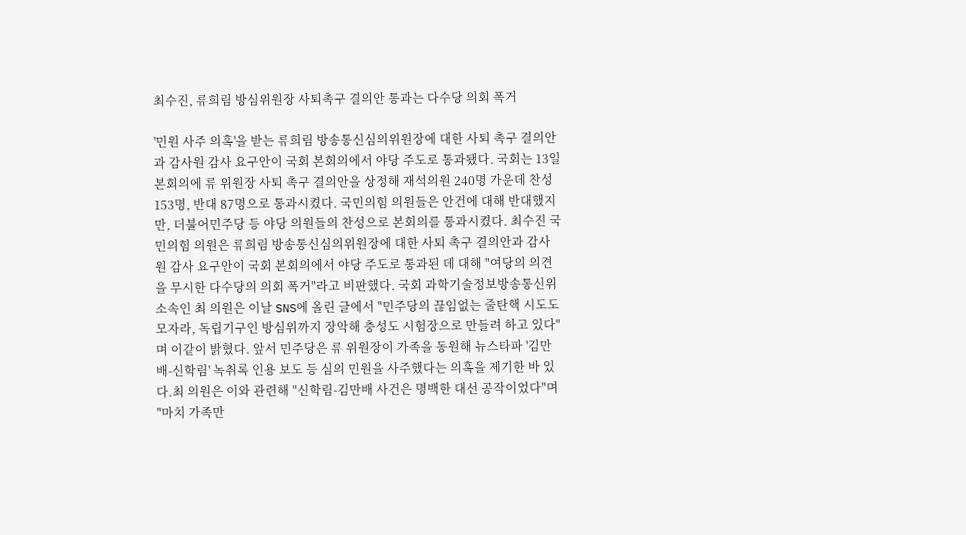최수진, 류희림 방심위원장 사퇴촉구 결의안 통과는 다수당 의회 폭거

'민원 사주 의혹'을 받는 류희림 방송통신심의위원장에 대한 사퇴 촉구 결의안과 감사원 감사 요구안이 국회 본회의에서 야당 주도로 통과됐다. 국회는 13일 본회의에 류 위원장 사퇴 촉구 결의안을 상정해 재석의원 240명 가운데 찬성 153명, 반대 87명으로 통과시켰다. 국민의힘 의원들은 안건에 대해 반대했지만, 더불어민주당 등 야당 의원들의 찬성으로 본회의를 통과시켰다. 최수진 국민의힘 의원은 류희림 방송통신심의위원장에 대한 사퇴 촉구 결의안과 감사원 감사 요구안이 국회 본회의에서 야당 주도로 통과된 데 대해 "여당의 의견을 무시한 다수당의 의회 폭거"라고 비판했다. 국회 과학기술정보방송통신위 소속인 최 의원은 이날 SNS에 올린 글에서 "민주당의 끊임없는 줄탄핵 시도도 모자라, 독립기구인 방심위까지 장악해 충성도 시험장으로 만들려 하고 있다"며 이같이 밝혔다. 앞서 민주당은 류 위원장이 가족을 동원해 뉴스타파 '김만배-신학림' 녹취록 인용 보도 등 심의 민원을 사주했다는 의혹을 제기한 바 있다.최 의원은 이와 관련해 "신학림-김만배 사건은 명백한 대선 공작이었다"며 "마치 가족만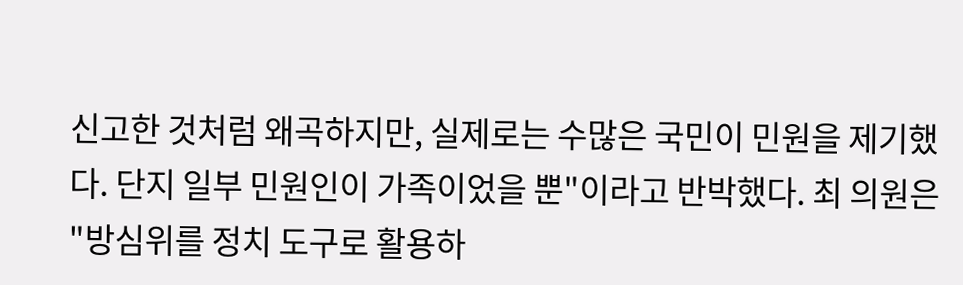신고한 것처럼 왜곡하지만, 실제로는 수많은 국민이 민원을 제기했다. 단지 일부 민원인이 가족이었을 뿐"이라고 반박했다. 최 의원은 "방심위를 정치 도구로 활용하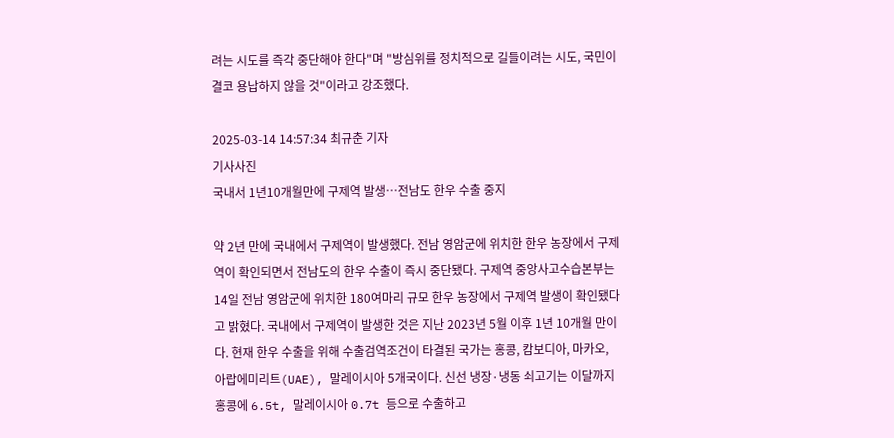려는 시도를 즉각 중단해야 한다"며 "방심위를 정치적으로 길들이려는 시도, 국민이 결코 용납하지 않을 것"이라고 강조했다.

2025-03-14 14:57:34 최규춘 기자
기사사진
국내서 1년10개월만에 구제역 발생…전남도 한우 수출 중지

약 2년 만에 국내에서 구제역이 발생했다. 전남 영암군에 위치한 한우 농장에서 구제역이 확인되면서 전남도의 한우 수출이 즉시 중단됐다. 구제역 중앙사고수습본부는 14일 전남 영암군에 위치한 180여마리 규모 한우 농장에서 구제역 발생이 확인됐다고 밝혔다. 국내에서 구제역이 발생한 것은 지난 2023년 5월 이후 1년 10개월 만이다. 현재 한우 수출을 위해 수출검역조건이 타결된 국가는 홍콩, 캄보디아, 마카오, 아랍에미리트(UAE), 말레이시아 5개국이다. 신선 냉장·냉동 쇠고기는 이달까지 홍콩에 6.5t, 말레이시아 0.7t 등으로 수출하고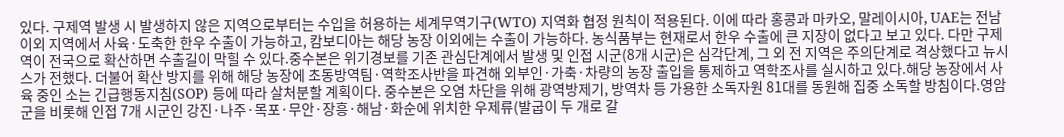있다. 구제역 발생 시 발생하지 않은 지역으로부터는 수입을 허용하는 세계무역기구(WTO) 지역화 협정 원칙이 적용된다. 이에 따라 홍콩과 마카오, 말레이시아, UAE는 전남 이외 지역에서 사육·도축한 한우 수출이 가능하고, 캄보디아는 해당 농장 이외에는 수출이 가능하다. 농식품부는 현재로서 한우 수출에 큰 지장이 없다고 보고 있다. 다만 구제역이 전국으로 확산하면 수출길이 막힐 수 있다.중수본은 위기경보를 기존 관심단계에서 발생 및 인접 시군(8개 시군)은 심각단계, 그 외 전 지역은 주의단계로 격상했다고 뉴시스가 전했다. 더불어 확산 방지를 위해 해당 농장에 초동방역팀·역학조사반을 파견해 외부인·가축·차량의 농장 출입을 통제하고 역학조사를 실시하고 있다.해당 농장에서 사육 중인 소는 긴급행동지침(SOP) 등에 따라 살처분할 계획이다. 중수본은 오염 차단을 위해 광역방제기, 방역차 등 가용한 소독자원 81대를 동원해 집중 소독할 방침이다.영암군을 비롯해 인접 7개 시군인 강진·나주·목포·무안·장흥·해남·화순에 위치한 우제류(발굽이 두 개로 갈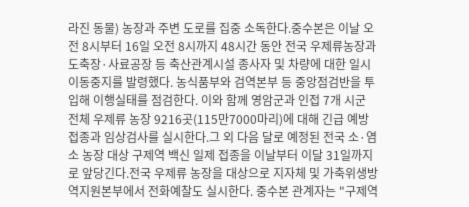라진 동물) 농장과 주변 도로를 집중 소독한다.중수본은 이날 오전 8시부터 16일 오전 8시까지 48시간 동안 전국 우제류농장과 도축장·사료공장 등 축산관계시설 종사자 및 차량에 대한 일시이동중지를 발령했다. 농식품부와 검역본부 등 중앙점검반을 투입해 이행실태를 점검한다. 이와 함께 영암군과 인접 7개 시군 전체 우제류 농장 9216곳(115만7000마리)에 대해 긴급 예방접종과 임상검사를 실시한다.그 외 다음 달로 예정된 전국 소·염소 농장 대상 구제역 백신 일제 접종을 이날부터 이달 31일까지로 앞당긴다.전국 우제류 농장을 대상으로 지자체 및 가축위생방역지원본부에서 전화예찰도 실시한다. 중수본 관계자는 "구제역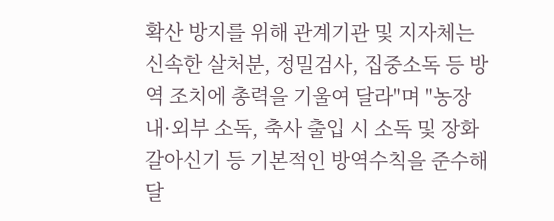확산 방지를 위해 관계기관 및 지자체는 신속한 살처분, 정밀검사, 집중소독 등 방역 조치에 총력을 기울여 달라"며 "농장 내·외부 소독, 축사 출입 시 소독 및 장화 갈아신기 등 기본적인 방역수칙을 준수해달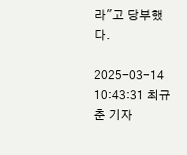라"고 당부했다.

2025-03-14 10:43:31 최규춘 기자